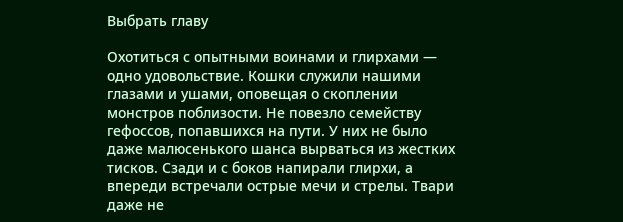Выбрать главу

Охотиться с опытными воинами и глирхами — одно удовольствие. Кошки служили нашими глазами и ушами, оповещая о скоплении монстров поблизости. Не повезло семейству гефоссов, попавшихся на пути. У них не было даже малюсенького шанса вырваться из жестких тисков. Сзади и с боков напирали глирхи, а впереди встречали острые мечи и стрелы. Твари даже не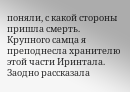поняли, с какой стороны пришла смерть. Крупного самца я преподнесла хранителю этой части Иринтала. Заодно рассказала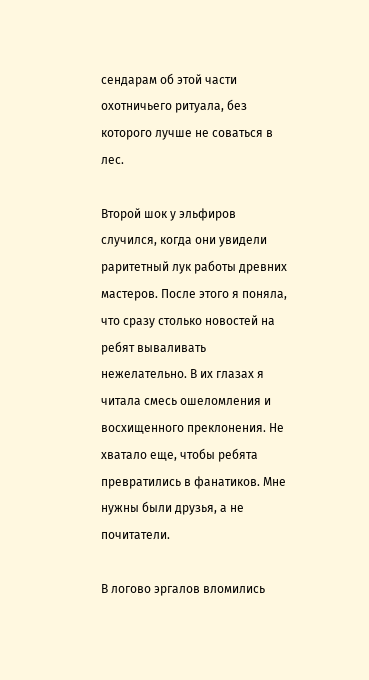сендарам об этой части охотничьего ритуала, без которого лучше не соваться в лес.

Второй шок у эльфиров случился, когда они увидели раритетный лук работы древних мастеров. После этого я поняла, что сразу столько новостей на ребят вываливать нежелательно. В их глазах я читала смесь ошеломления и восхищенного преклонения. Не хватало еще, чтобы ребята превратились в фанатиков. Мне нужны были друзья, а не почитатели.

В логово эргалов вломились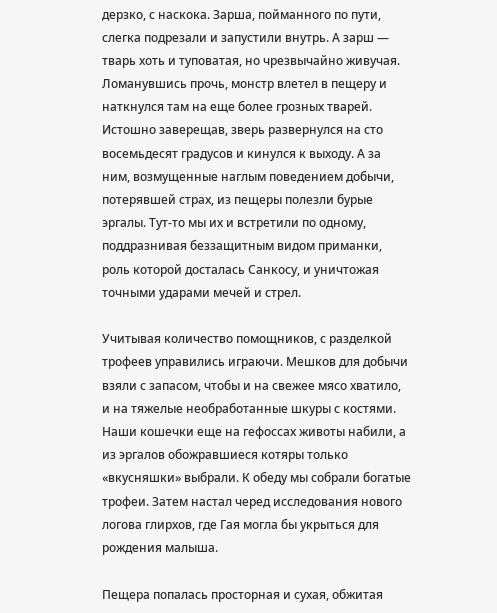дерзко, с наскока. Зарша, пойманного по пути, слегка подрезали и запустили внутрь. А зарш — тварь хоть и туповатая, но чрезвычайно живучая. Ломанувшись прочь, монстр влетел в пещеру и наткнулся там на еще более грозных тварей. Истошно заверещав, зверь развернулся на сто восемьдесят градусов и кинулся к выходу. А за ним, возмущенные наглым поведением добычи, потерявшей страх, из пещеры полезли бурые эргалы. Тут-то мы их и встретили по одному, поддразнивая беззащитным видом приманки, роль которой досталась Санкосу, и уничтожая точными ударами мечей и стрел.

Учитывая количество помощников, с разделкой трофеев управились играючи. Мешков для добычи взяли с запасом, чтобы и на свежее мясо хватило, и на тяжелые необработанные шкуры с костями. Наши кошечки еще на гефоссах животы набили, а из эргалов обожравшиеся котяры только «вкусняшки» выбрали. К обеду мы собрали богатые трофеи. Затем настал черед исследования нового логова глирхов, где Гая могла бы укрыться для рождения малыша.

Пещера попалась просторная и сухая, обжитая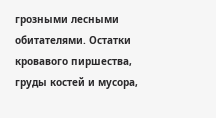грозными лесными обитателями. Остатки кровавого пиршества, груды костей и мусора,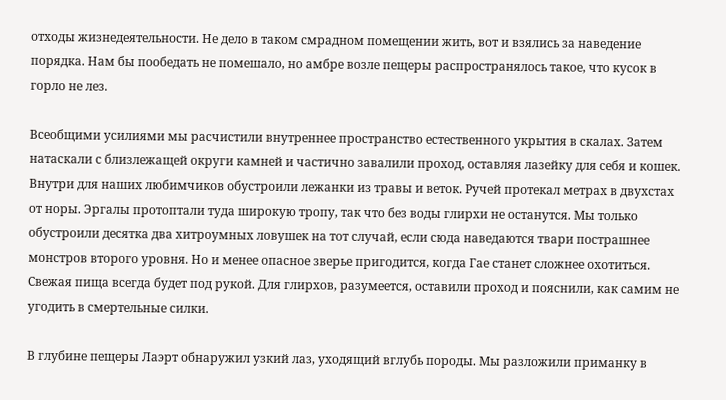отходы жизнедеятельности. Не дело в таком смрадном помещении жить, вот и взялись за наведение порядка. Нам бы пообедать не помешало, но амбре возле пещеры распространялось такое, что кусок в горло не лез.

Всеобщими усилиями мы расчистили внутреннее пространство естественного укрытия в скалах. Затем натаскали с близлежащей округи камней и частично завалили проход, оставляя лазейку для себя и кошек. Внутри для наших любимчиков обустроили лежанки из травы и веток. Ручей протекал метрах в двухстах от норы. Эргалы протоптали туда широкую тропу, так что без воды глирхи не останутся. Мы только обустроили десятка два хитроумных ловушек на тот случай, если сюда наведаются твари пострашнее монстров второго уровня. Но и менее опасное зверье пригодится, когда Гае станет сложнее охотиться. Свежая пища всегда будет под рукой. Для глирхов, разумеется, оставили проход и пояснили, как самим не угодить в смертельные силки.

В глубине пещеры Лаэрт обнаружил узкий лаз, уходящий вглубь породы. Мы разложили приманку в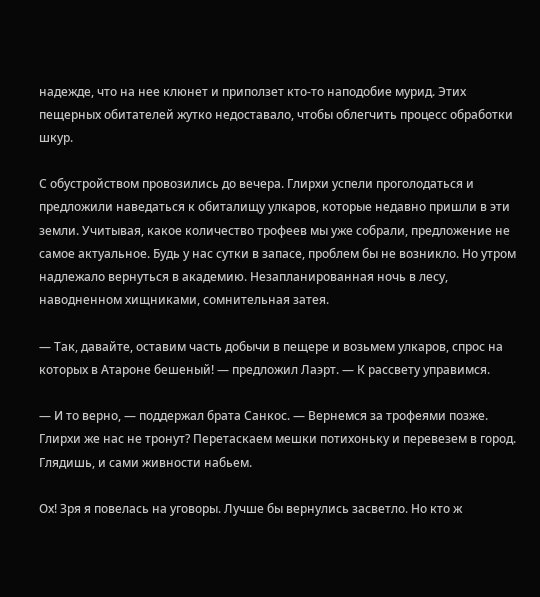надежде, что на нее клюнет и приползет кто-то наподобие мурид. Этих пещерных обитателей жутко недоставало, чтобы облегчить процесс обработки шкур.

С обустройством провозились до вечера. Глирхи успели проголодаться и предложили наведаться к обиталищу улкаров, которые недавно пришли в эти земли. Учитывая, какое количество трофеев мы уже собрали, предложение не самое актуальное. Будь у нас сутки в запасе, проблем бы не возникло. Но утром надлежало вернуться в академию. Незапланированная ночь в лесу, наводненном хищниками, сомнительная затея.

— Так, давайте, оставим часть добычи в пещере и возьмем улкаров, спрос на которых в Атароне бешеный! — предложил Лаэрт. — К рассвету управимся.

— И то верно, — поддержал брата Санкос. — Вернемся за трофеями позже. Глирхи же нас не тронут? Перетаскаем мешки потихоньку и перевезем в город. Глядишь, и сами живности набьем.

Ох! Зря я повелась на уговоры. Лучше бы вернулись засветло. Но кто ж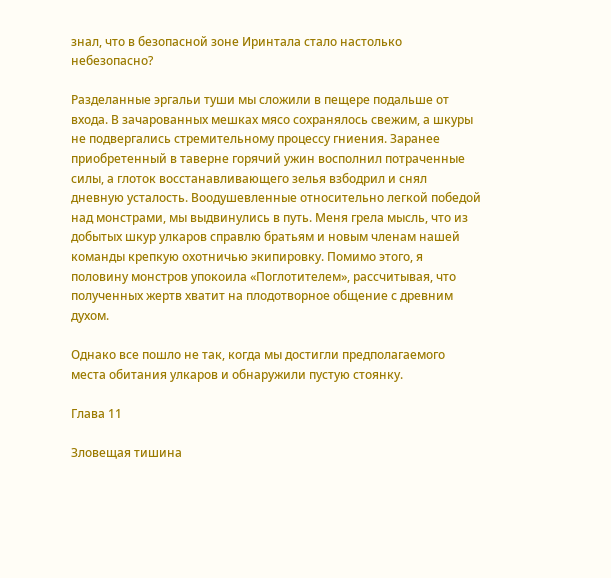знал, что в безопасной зоне Иринтала стало настолько небезопасно?

Разделанные эргальи туши мы сложили в пещере подальше от входа. В зачарованных мешках мясо сохранялось свежим, а шкуры не подвергались стремительному процессу гниения. Заранее приобретенный в таверне горячий ужин восполнил потраченные силы, а глоток восстанавливающего зелья взбодрил и снял дневную усталость. Воодушевленные относительно легкой победой над монстрами, мы выдвинулись в путь. Меня грела мысль, что из добытых шкур улкаров справлю братьям и новым членам нашей команды крепкую охотничью экипировку. Помимо этого, я половину монстров упокоила «Поглотителем», рассчитывая, что полученных жертв хватит на плодотворное общение с древним духом.

Однако все пошло не так, когда мы достигли предполагаемого места обитания улкаров и обнаружили пустую стоянку.

Глава 11

Зловещая тишина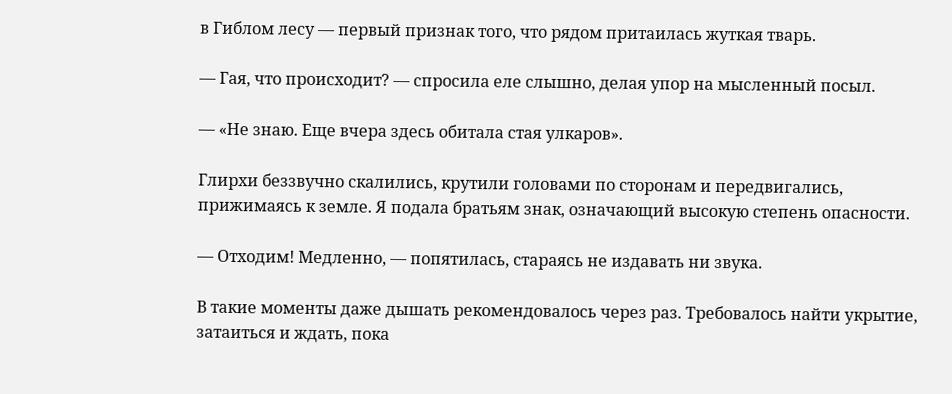в Гиблом лесу — первый признак того, что рядом притаилась жуткая тварь.

— Гая, что происходит? — спросила еле слышно, делая упор на мысленный посыл.

— «Не знаю. Еще вчера здесь обитала стая улкаров».

Глирхи беззвучно скалились, крутили головами по сторонам и передвигались, прижимаясь к земле. Я подала братьям знак, означающий высокую степень опасности.

— Отходим! Медленно, — попятилась, стараясь не издавать ни звука.

В такие моменты даже дышать рекомендовалось через раз. Требовалось найти укрытие, затаиться и ждать, пока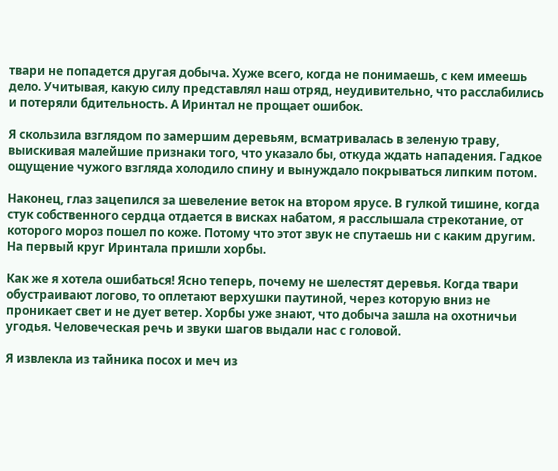твари не попадется другая добыча. Хуже всего, когда не понимаешь, с кем имеешь дело. Учитывая, какую силу представлял наш отряд, неудивительно, что расслабились и потеряли бдительность. А Иринтал не прощает ошибок.

Я скользила взглядом по замершим деревьям, всматривалась в зеленую траву, выискивая малейшие признаки того, что указало бы, откуда ждать нападения. Гадкое ощущение чужого взгляда холодило спину и вынуждало покрываться липким потом.

Наконец, глаз зацепился за шевеление веток на втором ярусе. В гулкой тишине, когда стук собственного сердца отдается в висках набатом, я расслышала стрекотание, от которого мороз пошел по коже. Потому что этот звук не спутаешь ни с каким другим. На первый круг Иринтала пришли хорбы.

Как же я хотела ошибаться! Ясно теперь, почему не шелестят деревья. Когда твари обустраивают логово, то оплетают верхушки паутиной, через которую вниз не проникает свет и не дует ветер. Хорбы уже знают, что добыча зашла на охотничьи угодья. Человеческая речь и звуки шагов выдали нас с головой.

Я извлекла из тайника посох и меч из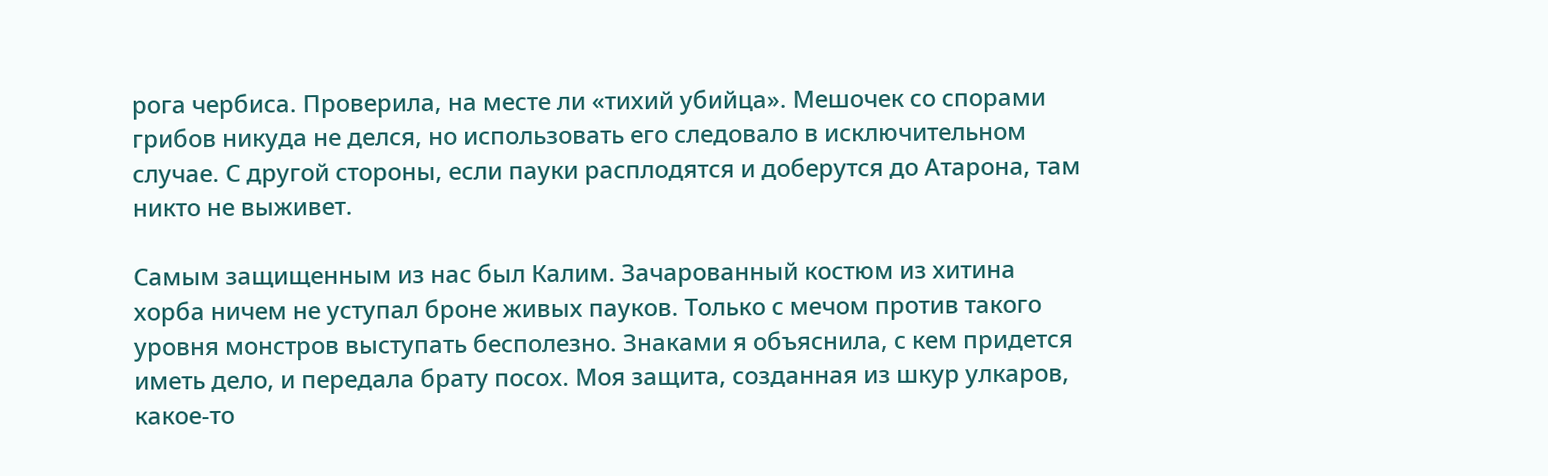рога чербиса. Проверила, на месте ли «тихий убийца». Мешочек со спорами грибов никуда не делся, но использовать его следовало в исключительном случае. С другой стороны, если пауки расплодятся и доберутся до Атарона, там никто не выживет.

Самым защищенным из нас был Калим. Зачарованный костюм из хитина хорба ничем не уступал броне живых пауков. Только с мечом против такого уровня монстров выступать бесполезно. Знаками я объяснила, с кем придется иметь дело, и передала брату посох. Моя защита, созданная из шкур улкаров, какое-то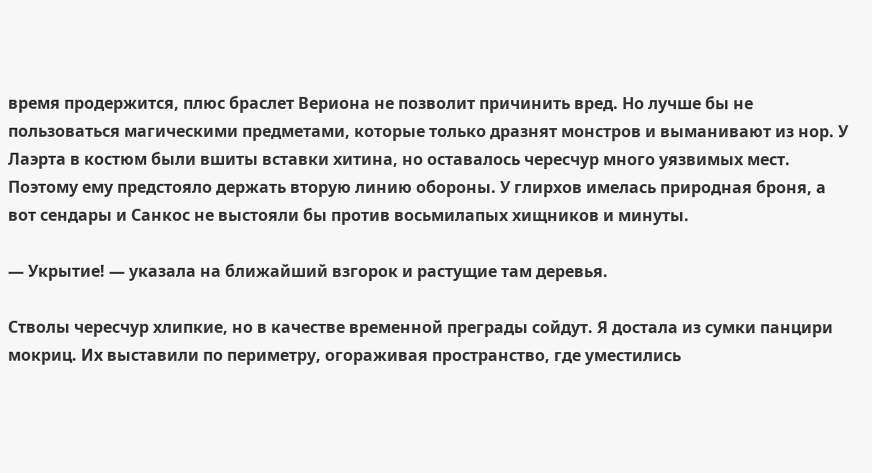время продержится, плюс браслет Вериона не позволит причинить вред. Но лучше бы не пользоваться магическими предметами, которые только дразнят монстров и выманивают из нор. У Лаэрта в костюм были вшиты вставки хитина, но оставалось чересчур много уязвимых мест. Поэтому ему предстояло держать вторую линию обороны. У глирхов имелась природная броня, а вот сендары и Санкос не выстояли бы против восьмилапых хищников и минуты.

— Укрытие! — указала на ближайший взгорок и растущие там деревья.

Стволы чересчур хлипкие, но в качестве временной преграды сойдут. Я достала из сумки панцири мокриц. Их выставили по периметру, огораживая пространство, где уместились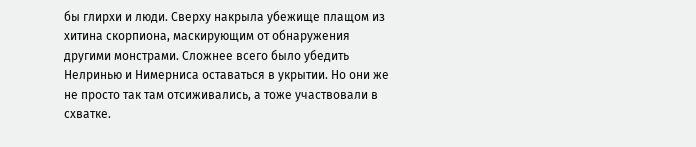бы глирхи и люди. Сверху накрыла убежище плащом из хитина скорпиона, маскирующим от обнаружения другими монстрами. Сложнее всего было убедить Нелринью и Нимерниса оставаться в укрытии. Но они же не просто так там отсиживались, а тоже участвовали в схватке.